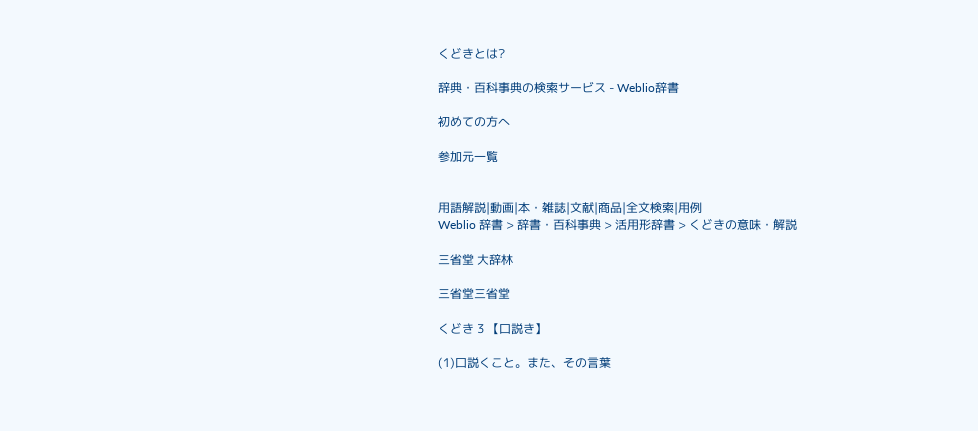くどきとは?

辞典・百科事典の検索サービス - Weblio辞書

初めての方へ

参加元一覧


用語解説|動画|本・雑誌|文献|商品|全文検索|用例
Weblio 辞書 > 辞書・百科事典 > 活用形辞書 > くどきの意味・解説

三省堂 大辞林

三省堂三省堂

くどき 3 【口説き】

(1)口説くこと。また、その言葉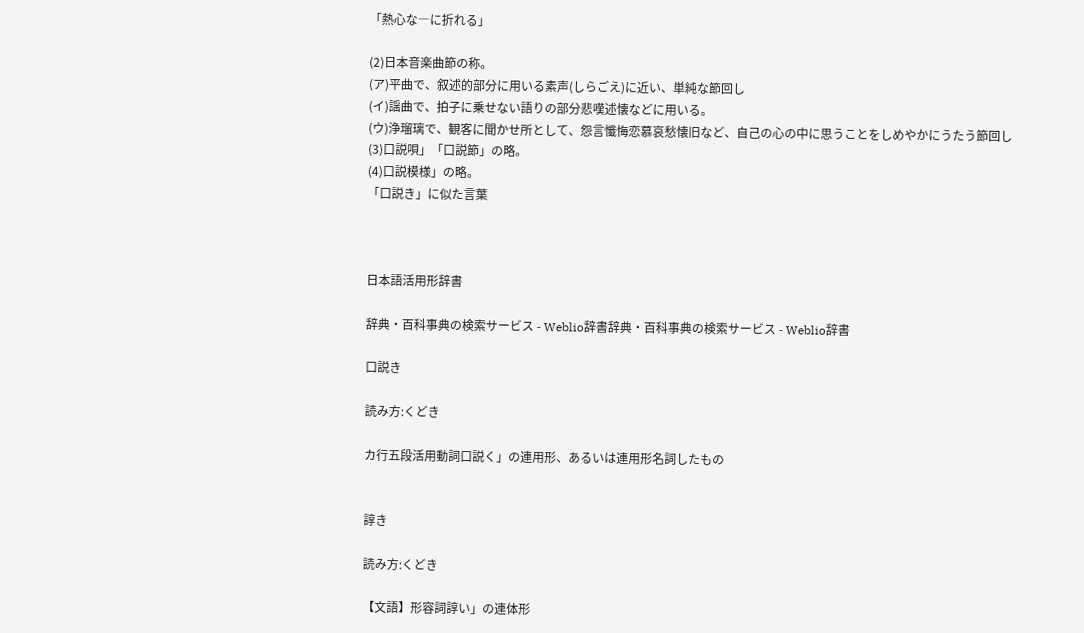「熱心な―に折れる」

(2)日本音楽曲節の称。
(ア)平曲で、叙述的部分に用いる素声(しらごえ)に近い、単純な節回し
(イ)謡曲で、拍子に乗せない語りの部分悲嘆述懐などに用いる。
(ウ)浄瑠璃で、観客に聞かせ所として、怨言懺悔恋慕哀愁懐旧など、自己の心の中に思うことをしめやかにうたう節回し
(3)口説唄」「口説節」の略。
(4)口説模様」の略。
「口説き」に似た言葉



日本語活用形辞書

辞典・百科事典の検索サービス - Weblio辞書辞典・百科事典の検索サービス - Weblio辞書

口説き

読み方:くどき

カ行五段活用動詞口説く」の連用形、あるいは連用形名詞したもの


諄き

読み方:くどき

【文語】形容詞諄い」の連体形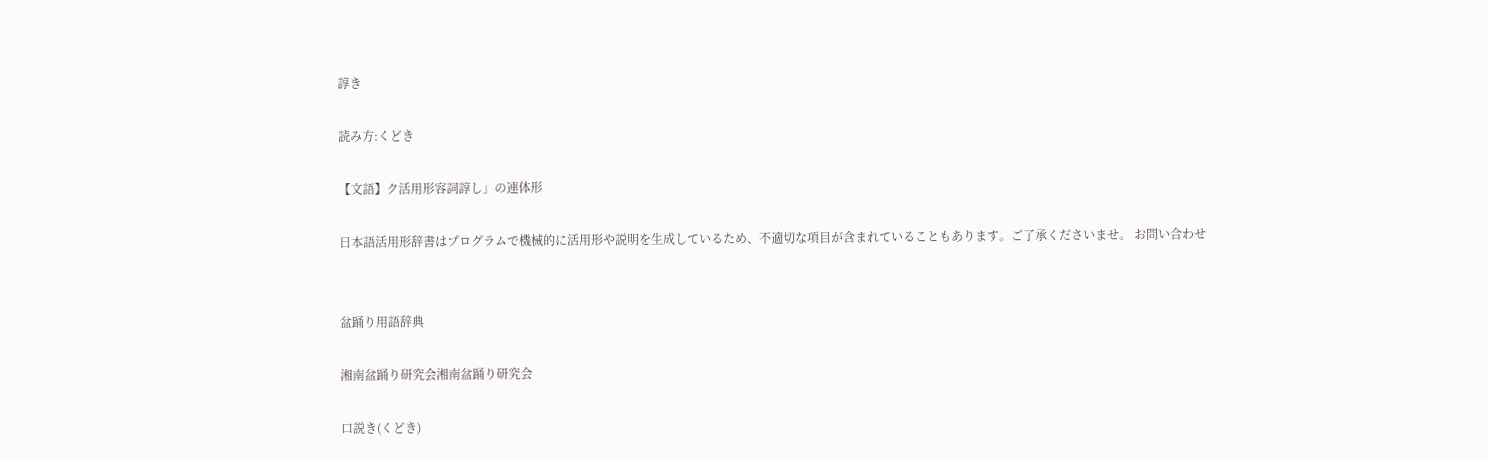諄き

読み方:くどき

【文語】ク活用形容詞諄し」の連体形

日本語活用形辞書はプログラムで機械的に活用形や説明を生成しているため、不適切な項目が含まれていることもあります。ご了承くださいませ。 お問い合わせ


盆踊り用語辞典

湘南盆踊り研究会湘南盆踊り研究会

口説き(くどき)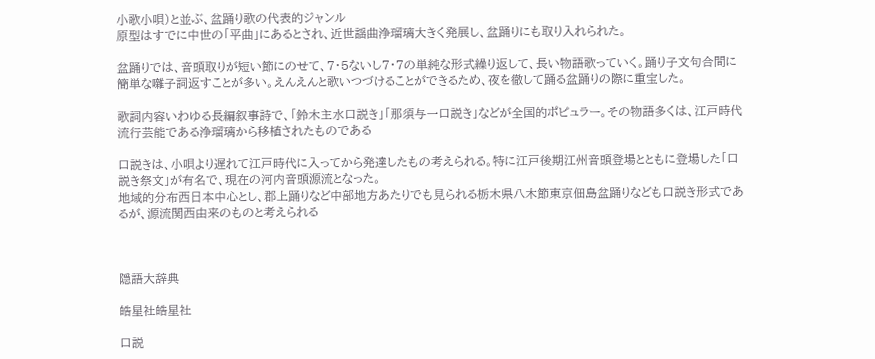小歌小唄)と並ぶ、盆踊り歌の代表的ジャンル
原型はすでに中世の「平曲」にあるとされ、近世謡曲浄瑠璃大きく発展し、盆踊りにも取り入れられた。

盆踊りでは、音頭取りが短い節にのせて、7・5ないし7・7の単純な形式繰り返して、長い物語歌っていく。踊り子文句合間に簡単な囃子詞返すことが多い。えんえんと歌いつづけることができるため、夜を徹して踊る盆踊りの際に重宝した。

歌詞内容いわゆる長編叙事詩で、「鈴木主水口説き」「那須与一口説き」などが全国的ポピュラー。その物語多くは、江戸時代流行芸能である浄瑠璃から移植されたものである

口説きは、小唄より遅れて江戸時代に入ってから発達したもの考えられる。特に江戸後期江州音頭登場とともに登場した「口説き祭文」が有名で、現在の河内音頭源流となった。
地域的分布西日本中心とし、郡上踊りなど中部地方あたりでも見られる栃木県八木節東京佃島盆踊りなども口説き形式であるが、源流関西由来のものと考えられる



隠語大辞典

皓星社皓星社

口説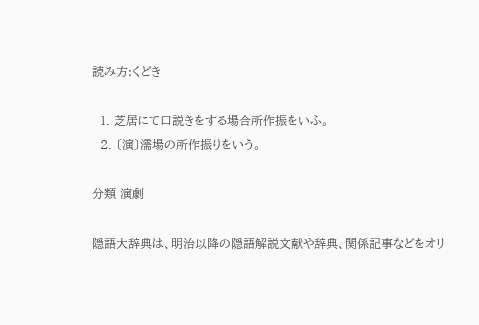読み方:くどき

  1. 芝居にて口説きをする場合所作振をいふ。
  2. 〔演〕濡場の所作振りをいう。

分類 演劇

隠語大辞典は、明治以降の隠語解説文献や辞典、関係記事などをオリ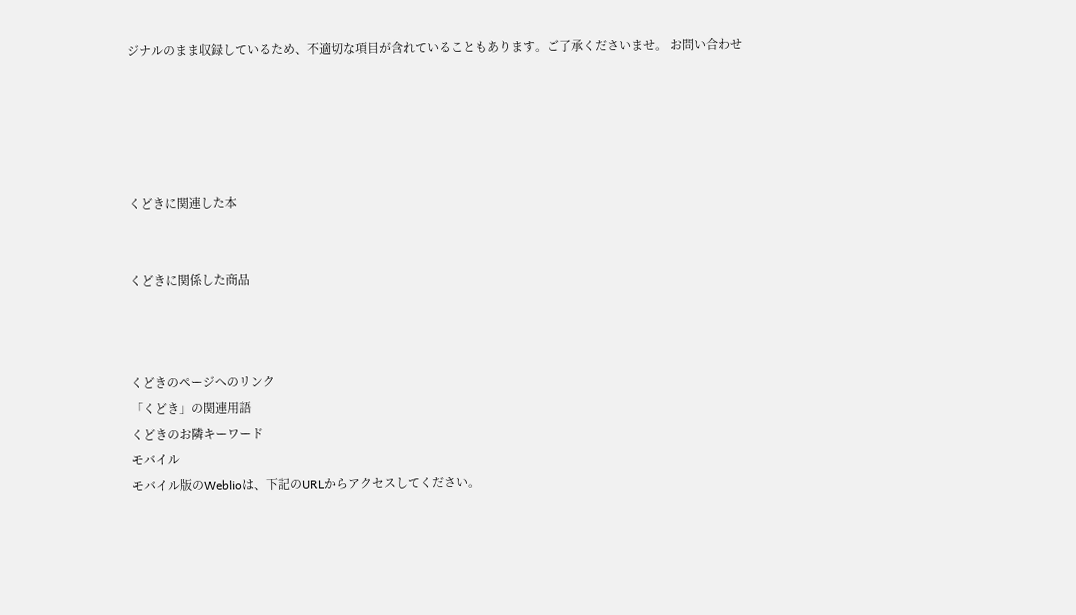ジナルのまま収録しているため、不適切な項目が含れていることもあります。ご了承くださいませ。 お問い合わせ





くどきに関連した本


くどきに関係した商品



くどきのページへのリンク
「くどき」の関連用語
くどきのお隣キーワード
モバイル
モバイル版のWeblioは、下記のURLからアクセスしてください。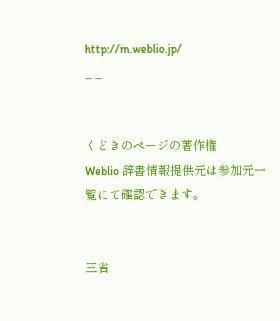http://m.weblio.jp/
_ _


くどきのページの著作権
Weblio 辞書情報提供元は参加元一覧にて確認できます。


三省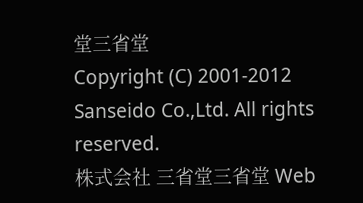堂三省堂
Copyright (C) 2001-2012 Sanseido Co.,Ltd. All rights reserved.
株式会社 三省堂三省堂 Web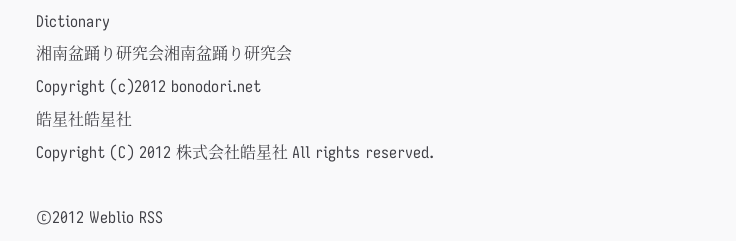Dictionary
湘南盆踊り研究会湘南盆踊り研究会
Copyright (c)2012 bonodori.net
皓星社皓星社
Copyright (C) 2012 株式会社皓星社 All rights reserved.

©2012 Weblio RSS